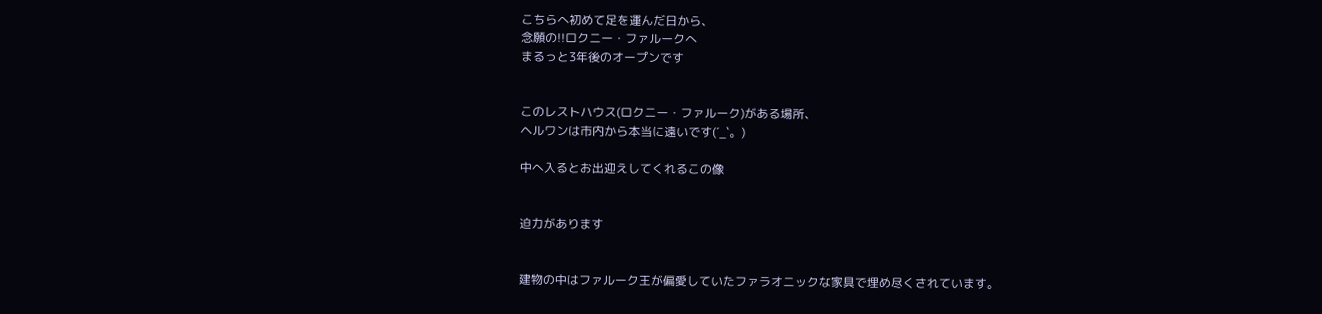こちらへ初めて足を運んだ日から、
念願の!!ロクニー・ファルークへ
まるっと3年後のオープンです


このレストハウス(ロクニー・ファルーク)がある場所、
ヘルワンは市内から本当に遠いです(´_`。)

中へ入るとお出迎えしてくれるこの像


迫力があります


建物の中はファルーク王が偏愛していたファラオニックな家具で埋め尽くされています。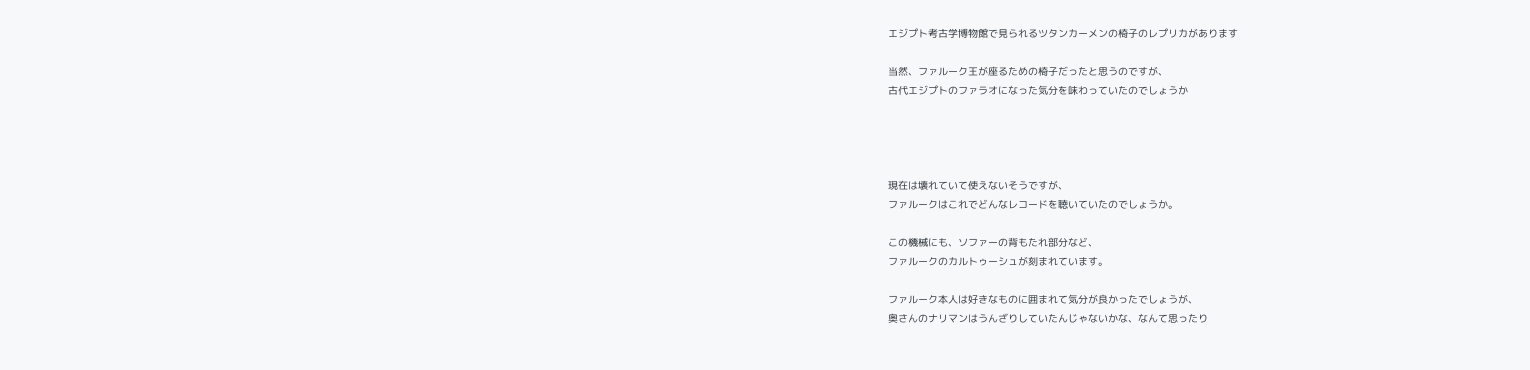エジプト考古学博物館で見られるツタンカーメンの椅子のレプリカがあります

当然、ファルーク王が座るための椅子だったと思うのですが、
古代エジプトのファラオになった気分を味わっていたのでしょうか




現在は壊れていて使えないそうですが、
ファルークはこれでどんなレコードを聴いていたのでしょうか。

この機械にも、ソファーの背もたれ部分など、
ファルークのカルトゥーシュが刻まれています。

ファルーク本人は好きなものに囲まれて気分が良かったでしょうが、
奥さんのナリマンはうんざりしていたんじゃないかな、なんて思ったり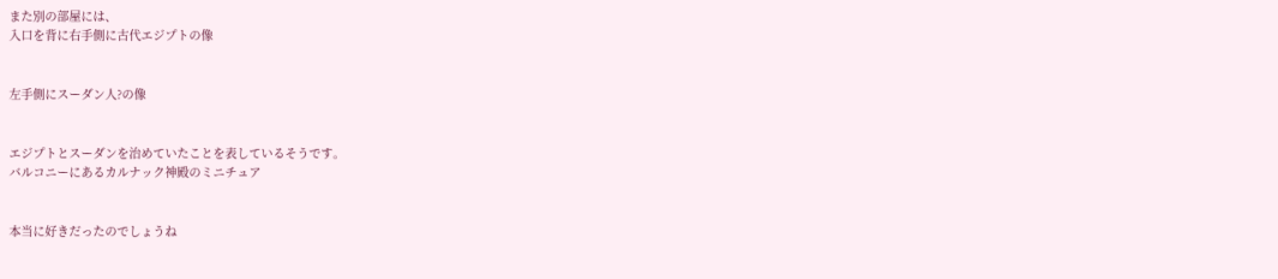また別の部屋には、
入口を背に右手側に古代エジプトの像


左手側にスーダン人?の像


エジプトとスーダンを治めていたことを表しているそうです。
バルコニーにあるカルナック神殿のミニチュア


本当に好きだったのでしょうね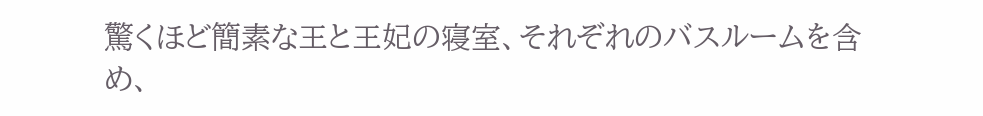驚くほど簡素な王と王妃の寝室、それぞれのバスルームを含め、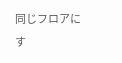同じフロアにす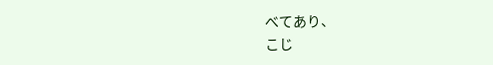べてあり、
こじ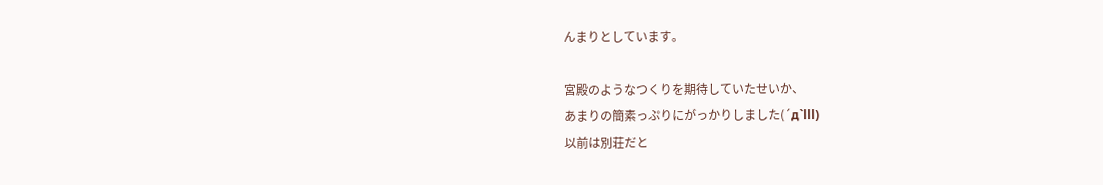んまりとしています。

宮殿のようなつくりを期待していたせいか、
あまりの簡素っぷりにがっかりしました(´д`lll)
以前は別荘だと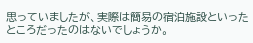思っていましたが、実際は簡易の宿泊施設といったところだったのはないでしょうか。